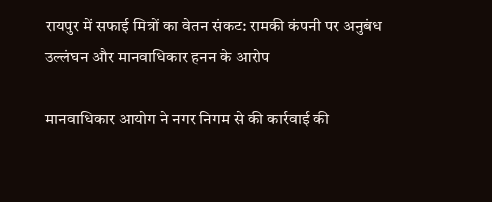रायपुर में सफाई मित्रों का वेतन संकट: रामकी कंपनी पर अनुबंध उल्लंघन और मानवाधिकार हनन के आरोप

मानवाधिकार आयोग ने नगर निगम से की कार्रवाई की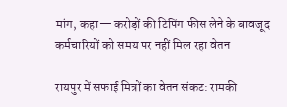मांग, कहा— करोड़ों की टिपिंग फीस लेने के बावजूद कर्मचारियों को समय पर नहीं मिल रहा वेतन

रायपुर में सफाई मित्रों का वेतन संकट: रामकी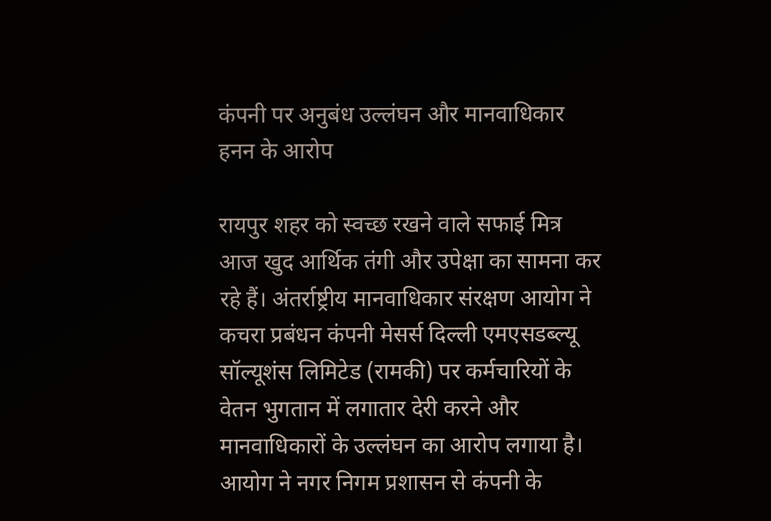कंपनी पर अनुबंध उल्लंघन और मानवाधिकार हनन के आरोप

रायपुर शहर को स्वच्छ रखने वाले सफाई मित्र आज खुद आर्थिक तंगी और उपेक्षा का सामना कर रहे हैं। अंतर्राष्ट्रीय मानवाधिकार संरक्षण आयोग ने कचरा प्रबंधन कंपनी मेसर्स दिल्ली एमएसडब्ल्यू सॉल्यूशंस लिमिटेड (रामकी) पर कर्मचारियों के वेतन भुगतान में लगातार देरी करने और मानवाधिकारों के उल्लंघन का आरोप लगाया है। आयोग ने नगर निगम प्रशासन से कंपनी के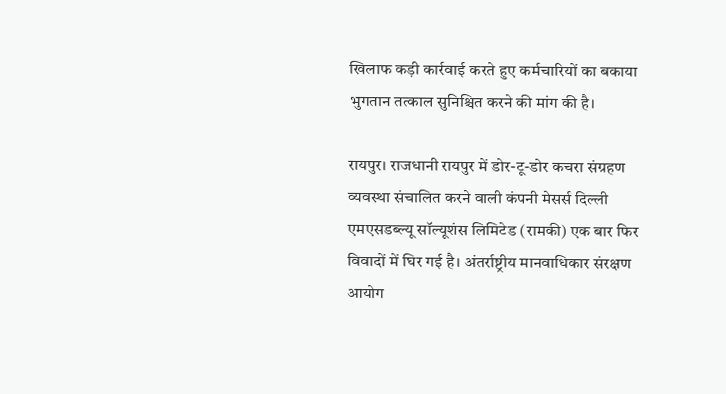खिलाफ कड़ी कार्रवाई करते हुए कर्मचारियों का बकाया भुगतान तत्काल सुनिश्चित करने की मांग की है।

रायपुर। राजधानी रायपुर में डोर-टू-डोर कचरा संग्रहण व्यवस्था संचालित करने वाली कंपनी मेसर्स दिल्ली एमएसडब्ल्यू सॉल्यूशंस लिमिटेड (रामकी) एक बार फिर विवादों में घिर गई है। अंतर्राष्ट्रीय मानवाधिकार संरक्षण आयोग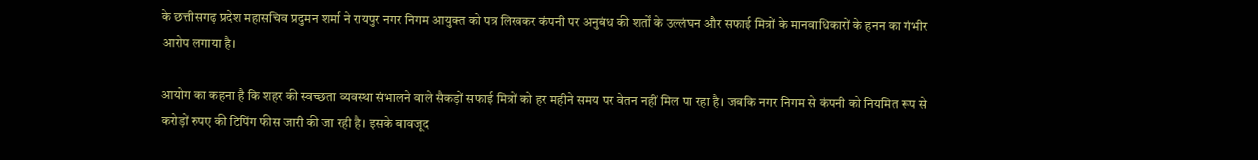के छत्तीसगढ़ प्रदेश महासचिव प्रदुमन शर्मा ने रायपुर नगर निगम आयुक्त को पत्र लिखकर कंपनी पर अनुबंध की शर्तों के उल्लंघन और सफाई मित्रों के मानवाधिकारों के हनन का गंभीर आरोप लगाया है।

आयोग का कहना है कि शहर की स्वच्छता व्यवस्था संभालने वाले सैकड़ों सफाई मित्रों को हर महीने समय पर वेतन नहीं मिल पा रहा है। जबकि नगर निगम से कंपनी को नियमित रूप से करोड़ों रुपए की टिपिंग फीस जारी की जा रही है। इसके बावजूद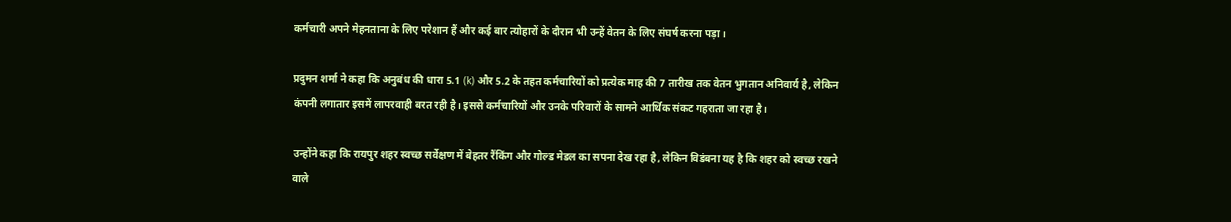कर्मचारी अपने मेहनताना के लिए परेशान हैं और कई बार त्योहारों के दौरान भी उन्हें वेतन के लिए संघर्ष करना पड़ा।

प्रदुमन शर्मा ने कहा कि अनुबंध की धारा 5.1 (k) और 5.2 के तहत कर्मचारियों को प्रत्येक माह की 7 तारीख तक वेतन भुगतान अनिवार्य है, लेकिन कंपनी लगातार इसमें लापरवाही बरत रही है। इससे कर्मचारियों और उनके परिवारों के सामने आर्थिक संकट गहराता जा रहा है।

उन्होंने कहा कि रायपुर शहर स्वच्छ सर्वेक्षण में बेहतर रैंकिंग और गोल्ड मेडल का सपना देख रहा है, लेकिन विडंबना यह है कि शहर को स्वच्छ रखने वाले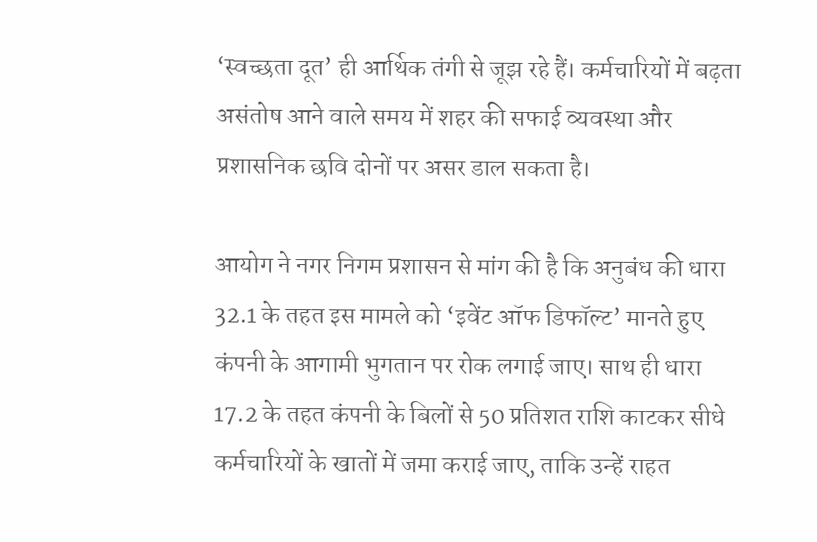‘स्वच्छता दूत’ ही आर्थिक तंगी से जूझ रहे हैं। कर्मचारियों में बढ़ता असंतोष आने वाले समय में शहर की सफाई व्यवस्था और प्रशासनिक छवि दोनों पर असर डाल सकता है।

आयोग ने नगर निगम प्रशासन से मांग की है कि अनुबंध की धारा 32.1 के तहत इस मामले को ‘इवेंट ऑफ डिफॉल्ट’ मानते हुए कंपनी के आगामी भुगतान पर रोक लगाई जाए। साथ ही धारा 17.2 के तहत कंपनी के बिलों से 50 प्रतिशत राशि काटकर सीधे कर्मचारियों के खातों में जमा कराई जाए, ताकि उन्हें राहत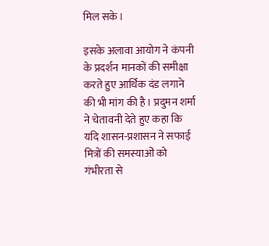मिल सके।

इसके अलावा आयोग ने कंपनी के प्रदर्शन मानकों की समीक्षा करते हुए आर्थिक दंड लगाने की भी मांग की है। प्रदुमन शर्मा ने चेतावनी देते हुए कहा कि यदि शासन-प्रशासन ने सफाई मित्रों की समस्याओं को गंभीरता से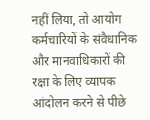नहीं लिया, तो आयोग कर्मचारियों के संवैधानिक और मानवाधिकारों की रक्षा के लिए व्यापक आंदोलन करने से पीछे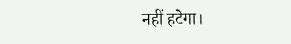नहीं हटेगा।